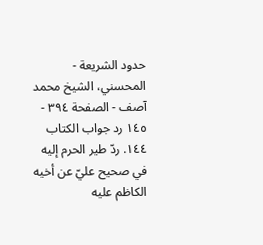حدود الشريعة - المحسني، الشيخ محمد آصف - الصفحة ٣٩٤ - ١٤٥ رد جواب الكتاب
١٤٤. ردّ طير الحرم إليه
في صحيح عليّ عن أخيه الكاظم عليه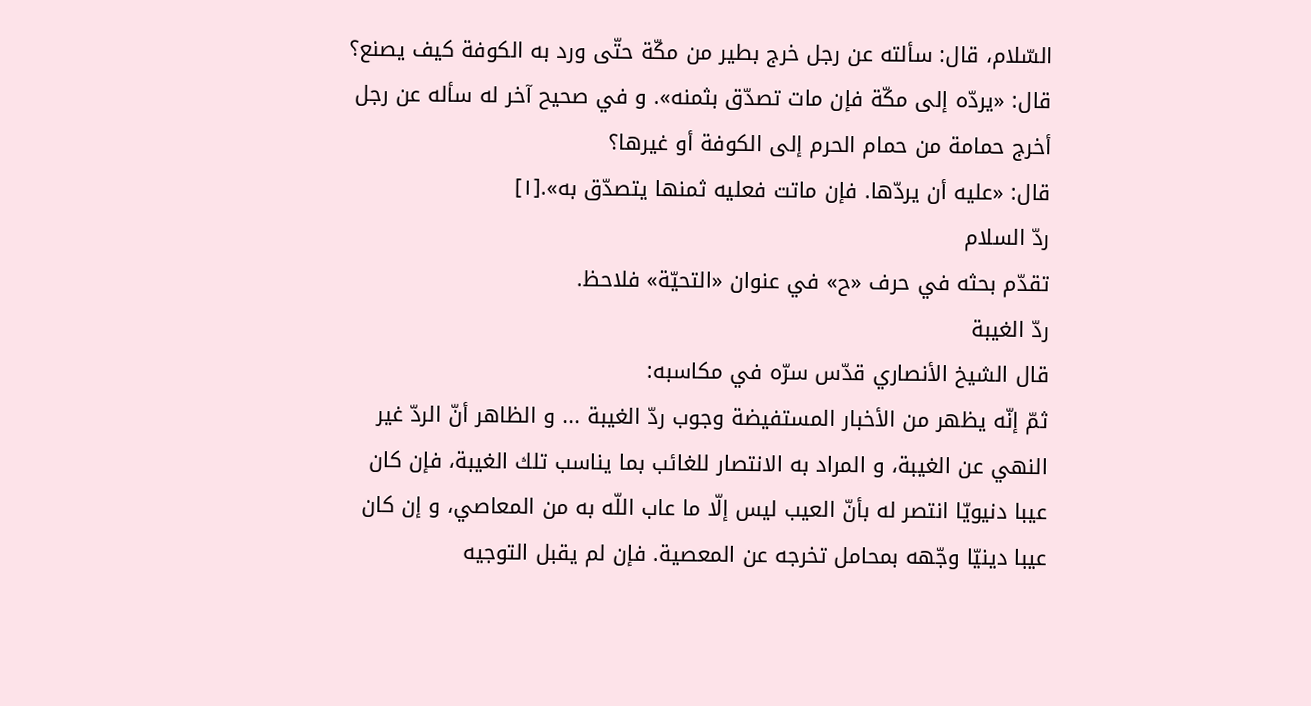السّلام، قال: سألته عن رجل خرج بطير من مكّة حتّى ورد به الكوفة كيف يصنع؟ قال: «يردّه إلى مكّة فإن مات تصدّق بثمنه». و في صحيح آخر له سأله عن رجل أخرج حمامة من حمام الحرم إلى الكوفة أو غيرها؟
قال: «عليه أن يردّها. فإن ماتت فعليه ثمنها يتصدّق به».[١]
ردّ السلام
تقدّم بحثه في حرف «ح» في عنوان «التحيّة» فلاحظ.
ردّ الغيبة
قال الشيخ الأنصاري قدّس سرّه في مكاسبه:
ثمّ إنّه يظهر من الأخبار المستفيضة وجوب ردّ الغيبة ... و الظاهر أنّ الردّ غير النهي عن الغيبة، و المراد به الانتصار للغائب بما يناسب تلك الغيبة، فإن كان عيبا دنيويّا انتصر له بأنّ العيب ليس إلّا ما عاب اللّه به من المعاصي، و إن كان عيبا دينيّا وجّهه بمحامل تخرجه عن المعصية. فإن لم يقبل التوجيه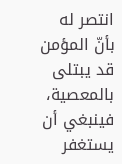انتصر له بأنّ المؤمن قد يبتلى بالمعصية، فينبغي أن يستغفر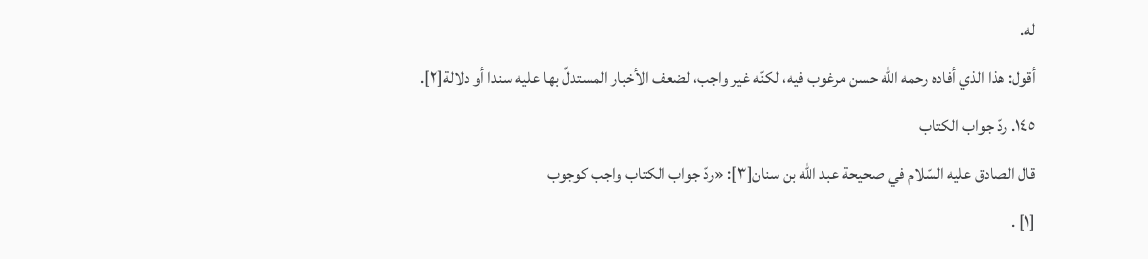له.
أقول: هذا الذي أفاده رحمه اللّه حسن مرغوب فيه، لكنّه غير واجب، لضعف الأخبار المستدلّ بها عليه سندا أو دلالة[٢].
١٤٥. ردّ جواب الكتاب
قال الصادق عليه السّلام في صحيحة عبد اللّه بن سنان[٣]: «ردّ جواب الكتاب واجب كوجوب
[١] .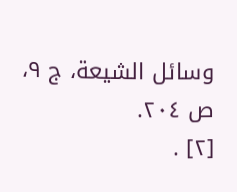وسائل الشيعة، ج ٩، ص ٢٠٤.
[٢] .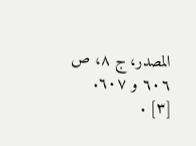المصدر، ج ٨، ص ٦٠٦ و ٦٠٧.
[٣] .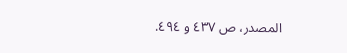المصدر، ص ٤٣٧ و ٤٩٤.